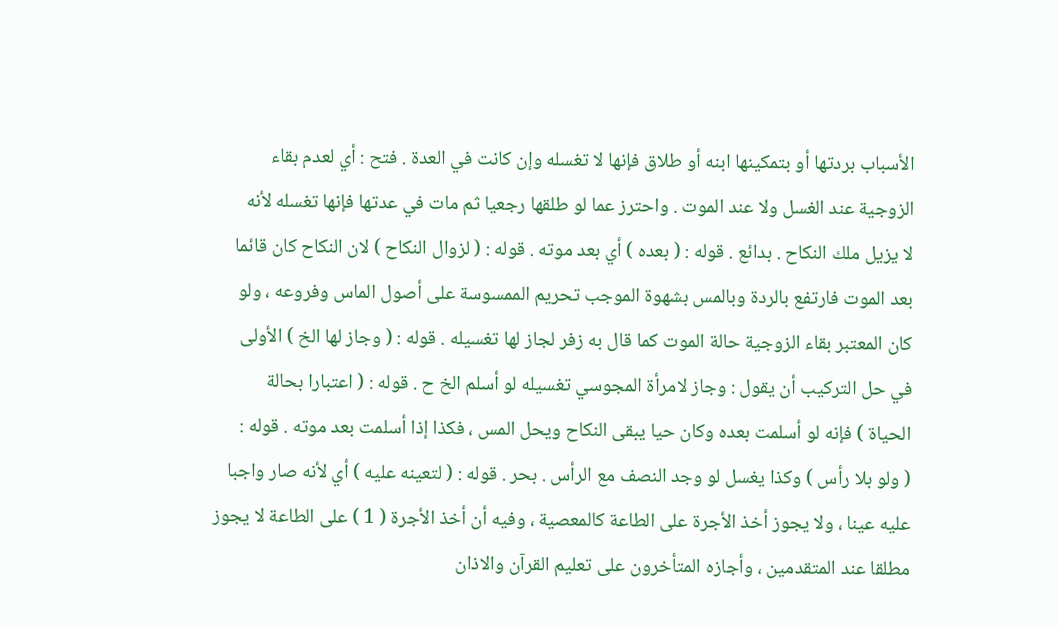الأسباب بردتها أو بتمكينها ابنه أو طلاق فإنها لا تغسله وإن كانت في العدة . فتح : أي لعدم بقاء
الزوجية عند الغسل ولا عند الموت . واحترز عما لو طلقها رجعيا ثم مات في عدتها فإنها تغسله لأنه
لا يزيل ملك النكاح . بدائع . قوله : ( بعده ) أي بعد موته . قوله : ( لزوال النكاح ) لان النكاح كان قائما
بعد الموت فارتفع بالردة وبالمس بشهوة الموجب تحريم الممسوسة على أصول الماس وفروعه ، ولو
كان المعتبر بقاء الزوجية حالة الموت كما قال به زفر لجاز لها تغسيله . قوله : ( وجاز لها الخ ) الأولى
في حل التركيب أن يقول : وجاز لامرأة المجوسي تغسيله لو أسلم الخ ح . قوله : ( اعتبارا بحالة
الحياة ) فإنه لو أسلمت بعده وكان حيا يبقى النكاح ويحل المس ، فكذا إذا أسلمت بعد موته . قوله :
( ولو بلا رأس ) وكذا يغسل لو وجد النصف مع الرأس . بحر . قوله : ( لتعينه عليه ) أي لأنه صار واجبا
عليه عينا ، ولا يجوز أخذ الأجرة على الطاعة كالمعصية ، وفيه أن أخذ الأجرة ( 1 ) على الطاعة لا يجوز
مطلقا عند المتقدمين ، وأجازه المتأخرون على تعليم القرآن والاذان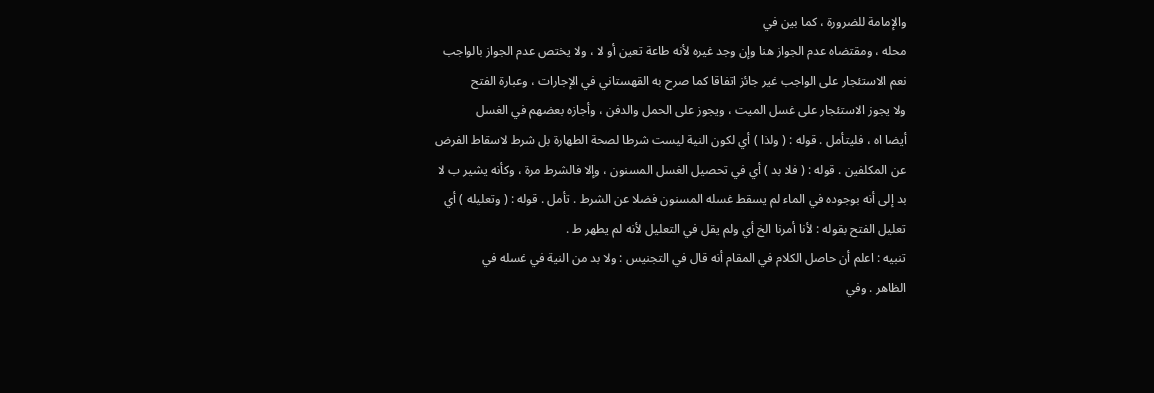والإمامة للضرورة ، كما بين في
محله ، ومقتضاه عدم الجواز هنا وإن وجد غيره لأنه طاعة تعين أو لا ، ولا يختص عدم الجواز بالواجب
نعم الاستئجار على الواجب غير جائز اتفاقا كما صرح به القهستاني في الإجارات ، وعبارة الفتح
ولا يجوز الاستئجار على غسل الميت ، ويجوز على الحمل والدفن ، وأجازه بعضهم في الغسل
أيضا اه ، فليتأمل . قوله : ( ولذا ) أي لكون النية ليست شرطا لصحة الطهارة بل شرط لاسقاط الفرض
عن المكلفين . قوله : ( فلا بد ) أي في تحصيل الغسل المسنون ، وإلا فالشرط مرة ، وكأنه يشير ب لا
بد إلى أنه بوجوده في الماء لم يسقط غسله المسنون فضلا عن الشرط . تأمل . قوله : ( وتعليله ) أي
تعليل الفتح بقوله : لأنا أمرنا الخ أي ولم يقل في التعليل لأنه لم يطهر ط .
تنبيه : اعلم أن حاصل الكلام في المقام أنه قال في التجنيس : ولا بد من النية في غسله في
الظاهر . وفي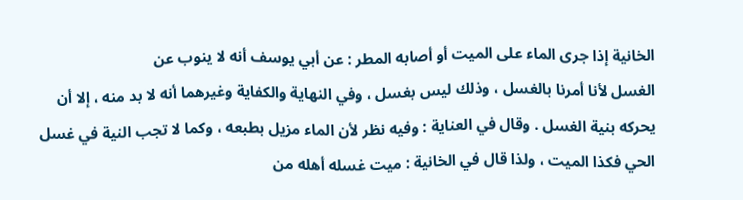الخانية إذا جرى الماء على الميت أو أصابه المطر : عن أبي يوسف أنه لا ينوب عن
الغسل لأنا أمرنا بالغسل ، وذلك ليس بغسل ، وفي النهاية والكفاية وغيرهما أنه لا بد منه ، إلا أن
يحركه بنية الغسل . وقال في العناية : وفيه نظر لأن الماء مزيل بطبعه ، وكما لا تجب النية في غسل
الحي فكذا الميت ، ولذا قال في الخانية : ميت غسله أهله من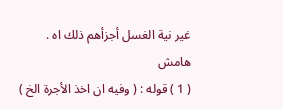غير نية الغسل أجزأهم ذلك اه .
هامش
( 1 ) قوله : ( وفيه ان اخذ الأجرة الخ )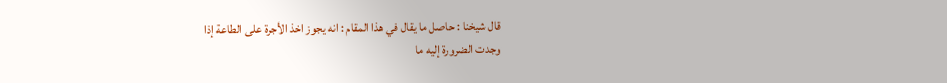قال شيخنا : حاصل ما يقال في هذا المقام : انه يجوز اخذ الأجرة على الطاعة إذا
وجدت الضرورة إليه ما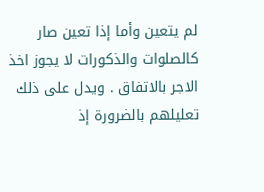لم يتعين وأما إذا تعين صار كالصلوات والذكورات لا يجوز اخذ الاجر بالاتفاق . ويدل على ذلك
تعليلهم بالضرورة إذ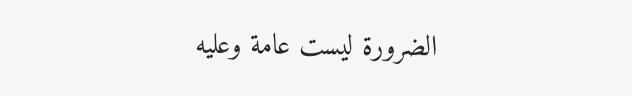الضرورة ليست عامة وعليه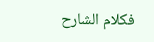فكلام الشارح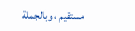مستقيم ، وبالجملة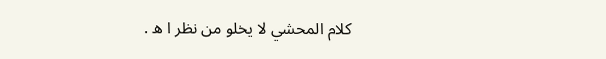كلام المحشي لا يخلو من نظر ا ه .